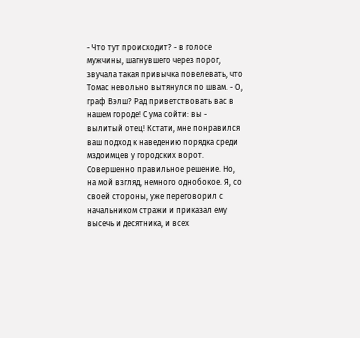- Что тут происходит? - в голосе мужчины, шагнувшего через порог, звучала такая привычка повелевать, что Томас невольно вытянулся по швам. - О, граф Вэлш? Рад приветствовать вас в нашем городе! С ума сойти: вы - вылитый отец! Кстати, мне понравился ваш подход к наведению порядка среди мздоимцев у городских ворот. Совершенно правильное решение. Но, на мой взгляд, немного однобокое. Я, со своей стороны, уже переговорил с начальником стражи и приказал ему высечь и десятника, и всех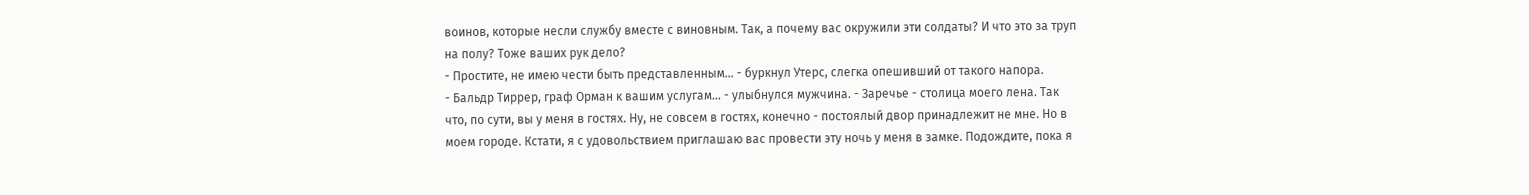воинов, которые несли службу вместе с виновным. Так, а почему вас окружили эти солдаты? И что это за труп на полу? Тоже ваших рук дело?
- Простите, не имею чести быть представленным… - буркнул Утерс, слегка опешивший от такого напора.
- Бальдр Тиррер, граф Орман к вашим услугам… - улыбнулся мужчина. - Заречье - столица моего лена. Так что, по сути, вы у меня в гостях. Ну, не совсем в гостях, конечно - постоялый двор принадлежит не мне. Но в моем городе. Кстати, я с удовольствием приглашаю вас провести эту ночь у меня в замке. Подождите, пока я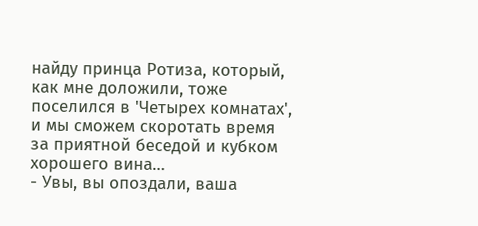найду принца Ротиза, который, как мне доложили, тоже поселился в 'Четырех комнатах', и мы сможем скоротать время за приятной беседой и кубком хорошего вина…
- Увы, вы опоздали, ваша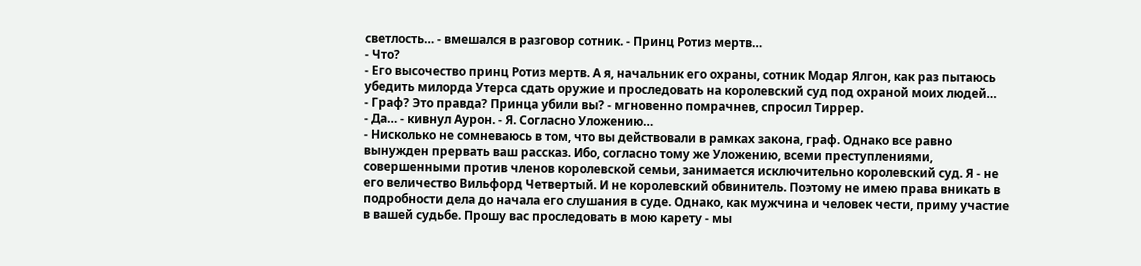светлость… - вмешался в разговор сотник. - Принц Ротиз мертв…
- Что?
- Его высочество принц Ротиз мертв. А я, начальник его охраны, сотник Модар Ялгон, как раз пытаюсь убедить милорда Утерса сдать оружие и проследовать на королевский суд под охраной моих людей…
- Граф? Это правда? Принца убили вы? - мгновенно помрачнев, спросил Тиррер.
- Да… - кивнул Аурон. - Я. Согласно Уложению…
- Нисколько не сомневаюсь в том, что вы действовали в рамках закона, граф. Однако все равно вынужден прервать ваш рассказ. Ибо, согласно тому же Уложению, всеми преступлениями, совершенными против членов королевской семьи, занимается исключительно королевский суд. Я - не его величество Вильфорд Четвертый. И не королевский обвинитель. Поэтому не имею права вникать в подробности дела до начала его слушания в суде. Однако, как мужчина и человек чести, приму участие в вашей судьбе. Прошу вас проследовать в мою карету - мы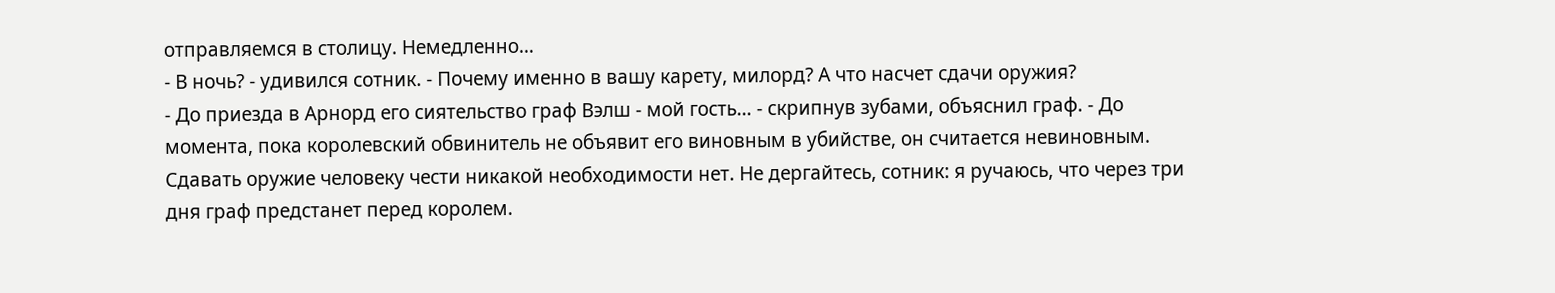отправляемся в столицу. Немедленно…
- В ночь? - удивился сотник. - Почему именно в вашу карету, милорд? А что насчет сдачи оружия?
- До приезда в Арнорд его сиятельство граф Вэлш - мой гость… - скрипнув зубами, объяснил граф. - До момента, пока королевский обвинитель не объявит его виновным в убийстве, он считается невиновным. Сдавать оружие человеку чести никакой необходимости нет. Не дергайтесь, сотник: я ручаюсь, что через три дня граф предстанет перед королем.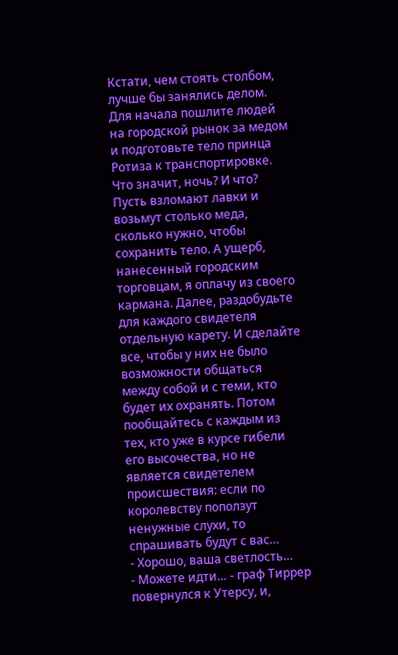Кстати, чем стоять столбом, лучше бы занялись делом. Для начала пошлите людей на городской рынок за медом и подготовьте тело принца Ротиза к транспортировке. Что значит, ночь? И что? Пусть взломают лавки и возьмут столько меда, сколько нужно, чтобы сохранить тело. А ущерб, нанесенный городским торговцам, я оплачу из своего кармана. Далее, раздобудьте для каждого свидетеля отдельную карету. И сделайте все, чтобы у них не было возможности общаться между собой и с теми, кто будет их охранять. Потом пообщайтесь с каждым из тех, кто уже в курсе гибели его высочества, но не является свидетелем происшествия: если по королевству поползут ненужные слухи, то спрашивать будут с вас…
- Хорошо, ваша светлость…
- Можете идти… - граф Тиррер повернулся к Утерсу, и,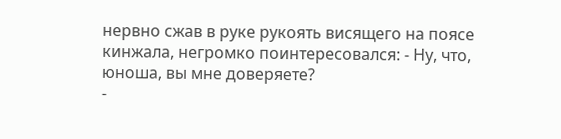нервно сжав в руке рукоять висящего на поясе кинжала, негромко поинтересовался: - Ну, что, юноша, вы мне доверяете?
-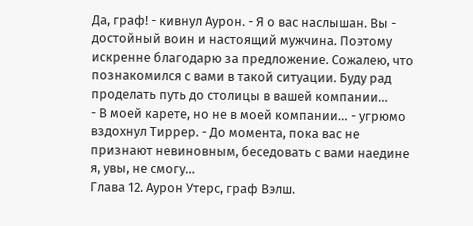Да, граф! - кивнул Аурон. - Я о вас наслышан. Вы - достойный воин и настоящий мужчина. Поэтому искренне благодарю за предложение. Сожалею, что познакомился с вами в такой ситуации. Буду рад проделать путь до столицы в вашей компании…
- В моей карете, но не в моей компании… - угрюмо вздохнул Тиррер. - До момента, пока вас не признают невиновным, беседовать с вами наедине я, увы, не смогу…
Глава 12. Аурон Утерс, граф Вэлш.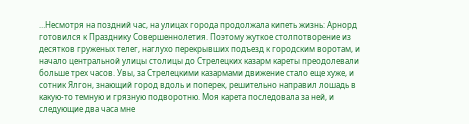…Несмотря на поздний час, на улицах города продолжала кипеть жизнь: Арнорд готовился к Празднику Совершеннолетия. Поэтому жуткое столпотворение из десятков груженых телег, наглухо перекрывших подъезд к городским воротам, и начало центральной улицы столицы до Стрелецких казарм кареты преодолевали больше трех часов. Увы, за Стрелецкими казармами движение стало еще хуже, и сотник Ялгон, знающий город вдоль и поперек, решительно направил лошадь в какую-то темную и грязную подворотню. Моя карета последовала за ней, и следующие два часа мне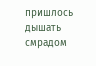пришлось дышать смрадом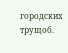городских трущоб.